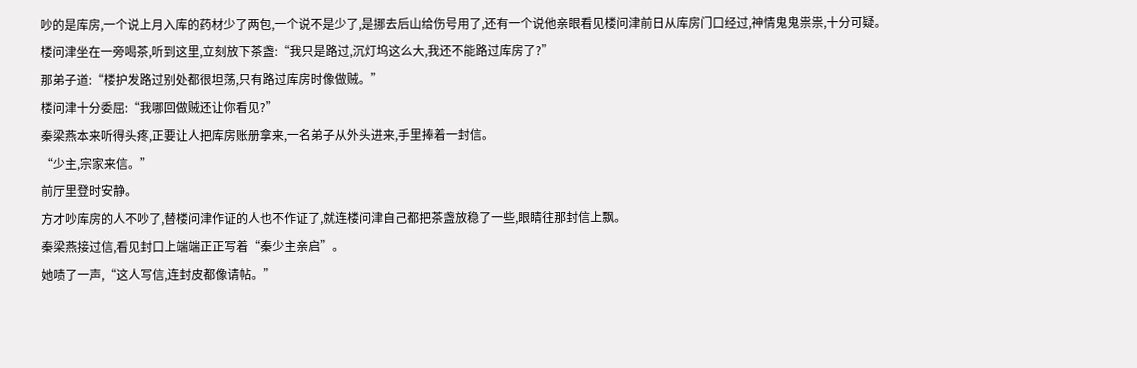吵的是库房,一个说上月入库的药材少了两包,一个说不是少了,是挪去后山给伤号用了,还有一个说他亲眼看见楼问津前日从库房门口经过,神情鬼鬼祟祟,十分可疑。
楼问津坐在一旁喝茶,听到这里,立刻放下茶盏:“我只是路过,沉灯坞这么大,我还不能路过库房了?”
那弟子道:“楼护发路过别处都很坦荡,只有路过库房时像做贼。”
楼问津十分委屈:“我哪回做贼还让你看见?”
秦梁燕本来听得头疼,正要让人把库房账册拿来,一名弟子从外头进来,手里捧着一封信。
“少主,宗家来信。”
前厅里登时安静。
方才吵库房的人不吵了,替楼问津作证的人也不作证了,就连楼问津自己都把茶盏放稳了一些,眼睛往那封信上飘。
秦梁燕接过信,看见封口上端端正正写着“秦少主亲启”。
她啧了一声,“这人写信,连封皮都像请帖。”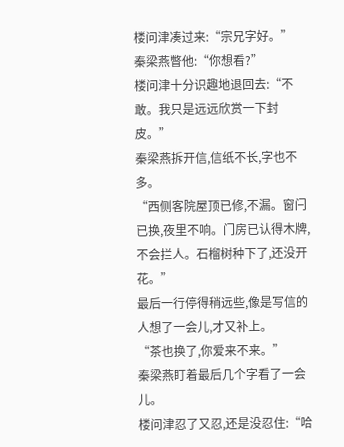楼问津凑过来:“宗兄字好。”
秦梁燕瞥他:“你想看?”
楼问津十分识趣地退回去:“不敢。我只是远远欣赏一下封皮。”
秦梁燕拆开信,信纸不长,字也不多。
“西侧客院屋顶已修,不漏。窗闩已换,夜里不响。门房已认得木牌,不会拦人。石榴树种下了,还没开花。”
最后一行停得稍远些,像是写信的人想了一会儿,才又补上。
“茶也换了,你爱来不来。”
秦梁燕盯着最后几个字看了一会儿。
楼问津忍了又忍,还是没忍住:“哈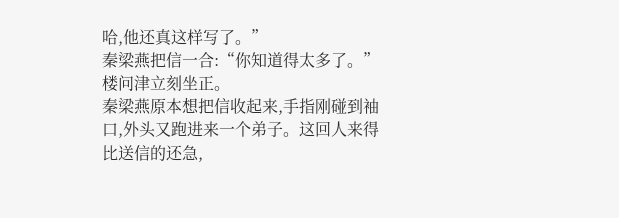哈,他还真这样写了。”
秦梁燕把信一合:“你知道得太多了。”
楼问津立刻坐正。
秦梁燕原本想把信收起来,手指刚碰到袖口,外头又跑进来一个弟子。这回人来得比送信的还急,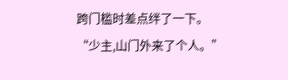跨门槛时差点绊了一下。
“少主,山门外来了个人。”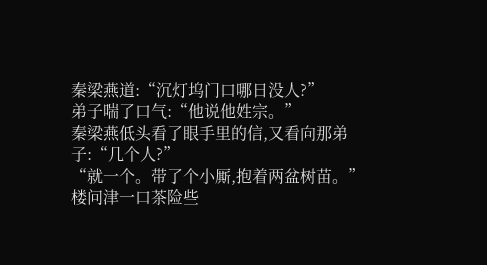秦梁燕道:“沉灯坞门口哪日没人?”
弟子喘了口气:“他说他姓宗。”
秦梁燕低头看了眼手里的信,又看向那弟子:“几个人?”
“就一个。带了个小厮,抱着两盆树苗。”
楼问津一口茶险些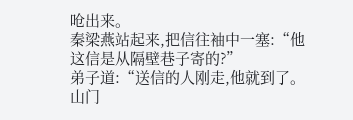呛出来。
秦梁燕站起来,把信往袖中一塞:“他这信是从隔壁巷子寄的?”
弟子道:“送信的人刚走,他就到了。山门